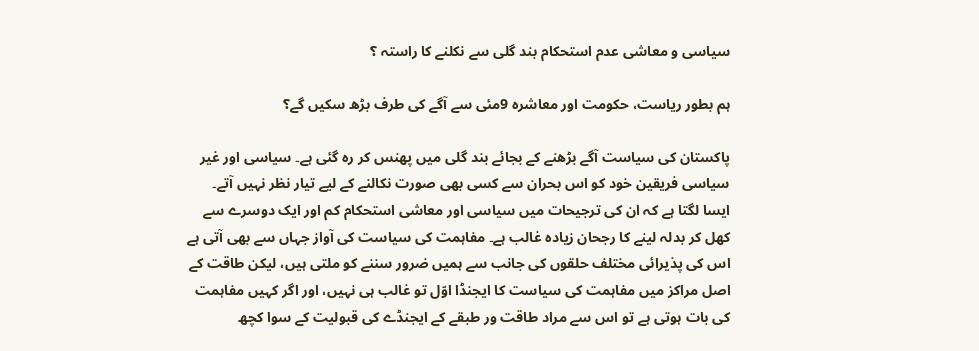سیاسی و معاشی عدم استحکام بند گلی سے نکلنے کا راستہ ؟

ہم بطور ریاست، حکومت اور معاشرہ 9مئی سے آگے کی طرف بڑھ سکیں گے؟

پاکستان کی سیاست آگے بڑھنے کے بجائے بند گلی میں پھنس کر رہ گئی ہے۔ سیاسی اور غیر سیاسی فریقین خود کو اس بحران سے کسی بھی صورت نکالنے کے لیے تیار نظر نہیں آتے۔ ایسا لگتا ہے کہ ان کی ترجیحات میں سیاسی اور معاشی استحکام کم اور ایک دوسرے سے کھل کر بدلہ لینے کا رجحان زیادہ غالب ہے۔ مفاہمت کی سیاست کی آواز جہاں سے بھی آتی ہے اس کی پذیرائی مختلف حلقوں کی جانب سے ہمیں ضرور سننے کو ملتی ہیں، لیکن طاقت کے اصل مراکز میں مفاہمت کی سیاست کا ایجنڈا اوّل تو غالب ہی نہیں، اور اگر کہیں مفاہمت کی بات ہوتی ہے تو اس سے مراد طاقت ور طبقے کے ایجنڈے کی قبولیت کے سوا کچھ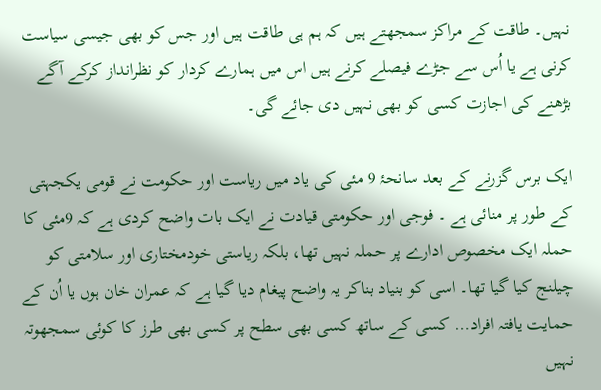نہیں۔ طاقت کے مراکز سمجھتے ہیں کہ ہم ہی طاقت ہیں اور جس کو بھی جیسی سیاست کرنی ہے یا اُس سے جڑے فیصلے کرنے ہیں اس میں ہمارے کردار کو نظرانداز کرکے آگے بڑھنے کی اجازت کسی کو بھی نہیں دی جائے گی۔

ایک برس گزرنے کے بعد سانحۂ 9 مئی کی یاد میں ریاست اور حکومت نے قومی یکجہتی کے طور پر منائی ہے ۔ فوجی اور حکومتی قیادت نے ایک بات واضح کردی ہے کہ 9مئی کا حملہ ایک مخصوص ادارے پر حملہ نہیں تھا، بلکہ ریاستی خودمختاری اور سلامتی کو چیلنج کیا گیا تھا۔ اسی کو بنیاد بناکر یہ واضح پیغام دیا گیا ہے کہ عمران خان ہوں یا اُن کے حمایت یافتہ افراد… کسی کے ساتھ کسی بھی سطح پر کسی بھی طرز کا کوئی سمجھوتہ نہیں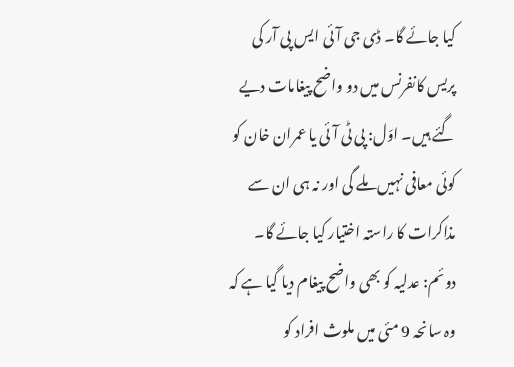کیا جائے گا۔ ڈی جی آئی ایس پی آر کی پریس کانفرنس میں دو واضح پیغامات دیے گئے ہیں۔ اوّل: پی ٹی آئی یا عمران خان کو کوئی معافی نہیں ملے گی اور نہ ہی ان سے مذاکرات کا راستہ اختیار کیا جائے گا۔ دوئم: عدلیہ کو بھی واضح پیغام دیا گیا ہے کہ وہ سانحہ 9 مئی میں ملوث افراد کو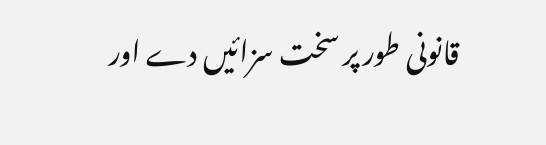قانونی طور پر سخت سزائیں دے اور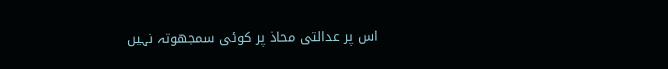اس پر عدالتی محاذ پر کوئی سمجھوتہ نہیں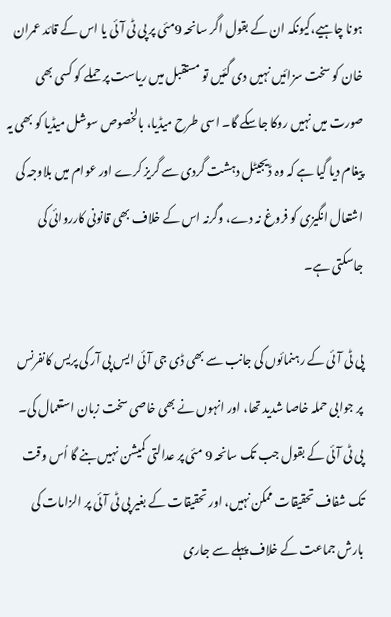ہونا چاہیے،کیونکہ ان کے بقول اگر سانحہ 9مئی پر پی ٹی آئی یا اس کے قائد عمران خان کو سخت سزائیں نہیں دی گئیں تو مستقبل میں ریاست پر حملے کو کسی بھی صورت میں نہیں روکا جاسکے گا۔ اسی طرح میڈیا، بالخصوص سوشل میڈیا کو بھی یہ پیغام دیا گیا ہے کہ وہ ڈیجیٹل دہشت گردی سے گریز کرے اور عوام میں بلاوجہ کی اشتعال انگیزی کو فروغ نہ دے، وگرنہ اس کے خلاف بھی قانونی کارروائی کی جاسکتی ہے۔

پی ٹی آئی کے رہنمائوں کی جانب سے بھی ڈی جی آئی ایس پی آر کی پریس کانفرنس پر جوابی حملہ خاصا شدید تھا، اور انہوں نے بھی خاصی سخت زبان استعمال کی۔ پی ٹی آئی کے بقول جب تک سانحہ 9 مئی پر عدالتی کمیشن نہیں بنے گا اُس وقت تک شفاف تحقیقات ممکن نہیں، اور تحقیقات کے بغیر پی ٹی آئی پر الزامات کی بارش جماعت کے خلاف پہلے سے جاری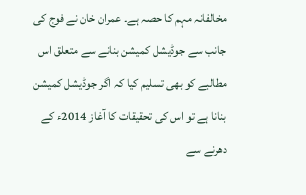مخالفانہ مہم کا حصہ ہے۔ عمران خان نے فوج کی جانب سے جوڈیشل کمیشن بنانے سے متعلق اس مطالبے کو بھی تسلیم کیا کہ اگر جوڈیشل کمیشن بنانا ہے تو اس کی تحقیقات کا آغاز 2014ء کے دھرنے سے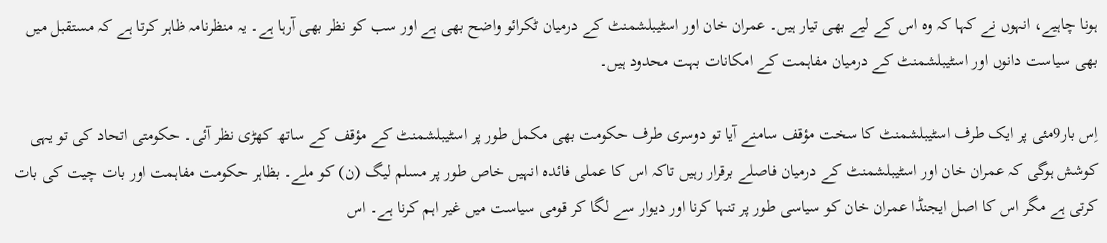ہونا چاہیے، انہوں نے کہا کہ وہ اس کے لیے بھی تیار ہیں۔ عمران خان اور اسٹیبلشمنٹ کے درمیان ٹکرائو واضح بھی ہے اور سب کو نظر بھی آرہا ہے۔ یہ منظرنامہ ظاہر کرتا ہے کہ مستقبل میں بھی سیاست دانوں اور اسٹیبلشمنٹ کے درمیان مفاہمت کے امکانات بہت محدود ہیں۔

اِس بار9مئی پر ایک طرف اسٹیبلشمنٹ کا سخت مؤقف سامنے آیا تو دوسری طرف حکومت بھی مکمل طور پر اسٹیبلشمنٹ کے مؤقف کے ساتھ کھڑی نظر آئی۔ حکومتی اتحاد کی تو یہی کوشش ہوگی کہ عمران خان اور اسٹیبلشمنٹ کے درمیان فاصلے برقرار رہیں تاکہ اس کا عملی فائدہ انہیں خاص طور پر مسلم لیگ (ن) کو ملے۔ بظاہر حکومت مفاہمت اور بات چیت کی بات کرتی ہے مگر اس کا اصل ایجنڈا عمران خان کو سیاسی طور پر تنہا کرنا اور دیوار سے لگا کر قومی سیاست میں غیر اہم کرنا ہے۔ اس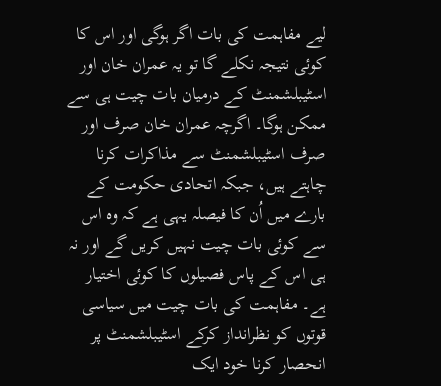لیے مفاہمت کی بات اگر ہوگی اور اس کا کوئی نتیجہ نکلے گا تو یہ عمران خان اور اسٹیبلشمنٹ کے درمیان بات چیت ہی سے ممکن ہوگا۔ اگرچہ عمران خان صرف اور صرف اسٹیبلشمنٹ سے مذاکرات کرنا چاہتے ہیں، جبکہ اتحادی حکومت کے بارے میں اُن کا فیصلہ یہی ہے کہ وہ اس سے کوئی بات چیت نہیں کریں گے اور نہ ہی اس کے پاس فصیلوں کا کوئی اختیار ہے۔ مفاہمت کی بات چیت میں سیاسی قوتوں کو نظرانداز کرکے اسٹیبلشمنٹ پر انحصار کرنا خود ایک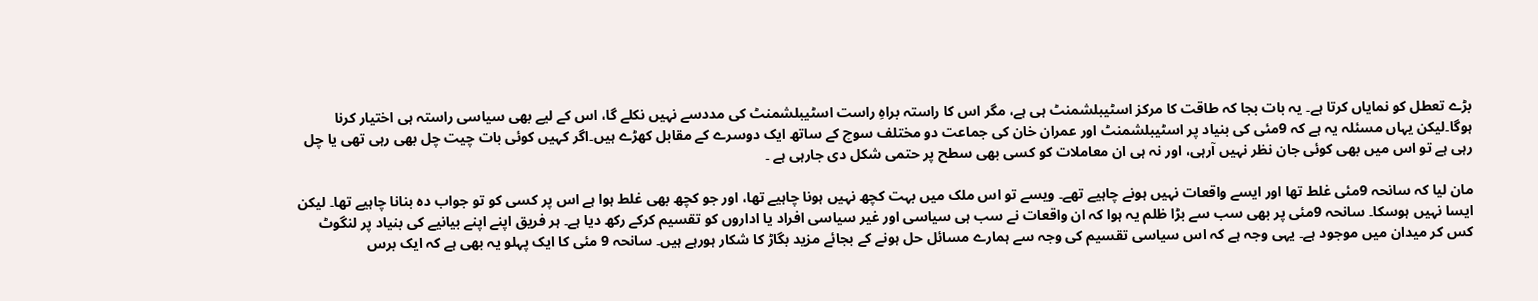بڑے تعطل کو نمایاں کرتا ہے۔ یہ بات بجا کہ طاقت کا مرکز اسٹیبلشمنٹ ہی ہے، مگر اس کا راستہ براہِ راست اسٹیبلشمنٹ کی مددسے نہیں نکلے گا، اس کے لیے بھی سیاسی راستہ ہی اختیار کرنا ہوگا۔لیکن یہاں مسئلہ یہ ہے کہ 9مئی کی بنیاد پر اسٹیبلشمنٹ اور عمران خان کی جماعت دو مختلف سوچ کے ساتھ ایک دوسرے کے مقابل کھڑے ہیں۔اگر کہیں کوئی بات چیت چل بھی رہی تھی یا چل رہی ہے تو اس میں بھی کوئی جان نظر نہیں آرہی، اور نہ ہی ان معاملات کو کسی بھی سطح پر حتمی شکل دی جارہی ہے ۔

مان لیا کہ سانحہ 9مئی غلط تھا اور ایسے واقعات نہیں ہونے چاہیے تھے۔ ویسے تو اس ملک میں بہت کچھ نہیں ہونا چاہیے تھا، اور جو کچھ بھی غلط ہوا ہے اس پر کسی کو تو جواب دہ بنانا چاہیے تھا۔ لیکن ایسا نہیں ہوسکا۔ سانحہ 9مئی پر بھی سب سے بڑا ظلم یہ ہوا کہ ان واقعات نے سب ہی سیاسی اور غیر سیاسی افراد یا اداروں کو تقسیم کرکے رکھ دیا ہے۔ ہر فریق اپنے اپنے بیانیے کی بنیاد پر لنگوٹ کس کر میدان میں موجود ہے۔ یہی وجہ ہے کہ اس سیاسی تقسیم کی وجہ سے ہمارے مسائل حل ہونے کے بجائے مزید بگاڑ کا شکار ہورہے ہیں۔ سانحہ 9 مئی کا ایک پہلو یہ بھی ہے کہ ایک برس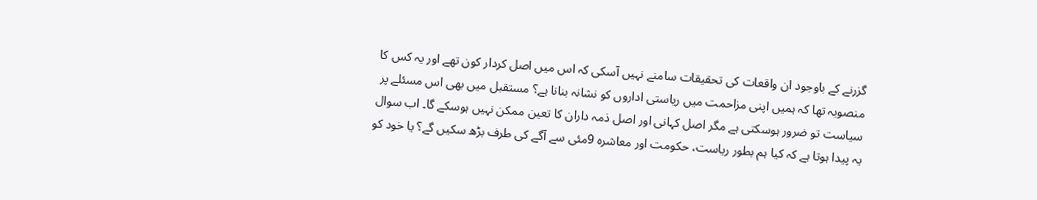گزرنے کے باوجود ان واقعات کی تحقیقات سامنے نہیں آسکی کہ اس میں اصل کردار کون تھے اور یہ کس کا منصوبہ تھا کہ ہمیں اپنی مزاحمت میں ریاستی اداروں کو نشانہ بنانا ہے؟ مستقبل میں بھی اس مسئلے پر سیاست تو ضرور ہوسکتی ہے مگر اصل کہانی اور اصل ذمہ داران کا تعین ممکن نہیں ہوسکے گا۔ اب سوال یہ پیدا ہوتا ہے کہ کیا ہم بطور ریاست، حکومت اور معاشرہ 9مئی سے آگے کی طرف بڑھ سکیں گے؟ یا خود کو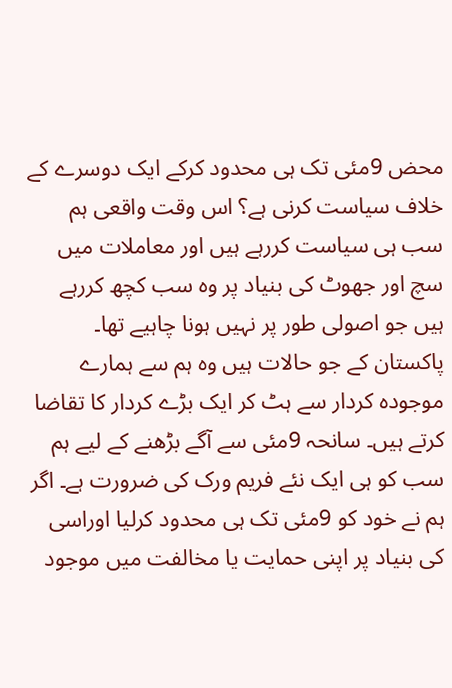محض 9مئی تک ہی محدود کرکے ایک دوسرے کے خلاف سیاست کرنی ہے؟ اس وقت واقعی ہم سب ہی سیاست کررہے ہیں اور معاملات میں سچ اور جھوٹ کی بنیاد پر وہ سب کچھ کررہے ہیں جو اصولی طور پر نہیں ہونا چاہیے تھا۔ پاکستان کے جو حالات ہیں وہ ہم سے ہمارے موجودہ کردار سے ہٹ کر ایک بڑے کردار کا تقاضا کرتے ہیں۔ سانحہ 9مئی سے آگے بڑھنے کے لیے ہم سب کو ہی ایک نئے فریم ورک کی ضرورت ہے۔ اگر ہم نے خود کو 9مئی تک ہی محدود کرلیا اوراسی کی بنیاد پر اپنی حمایت یا مخالفت میں موجود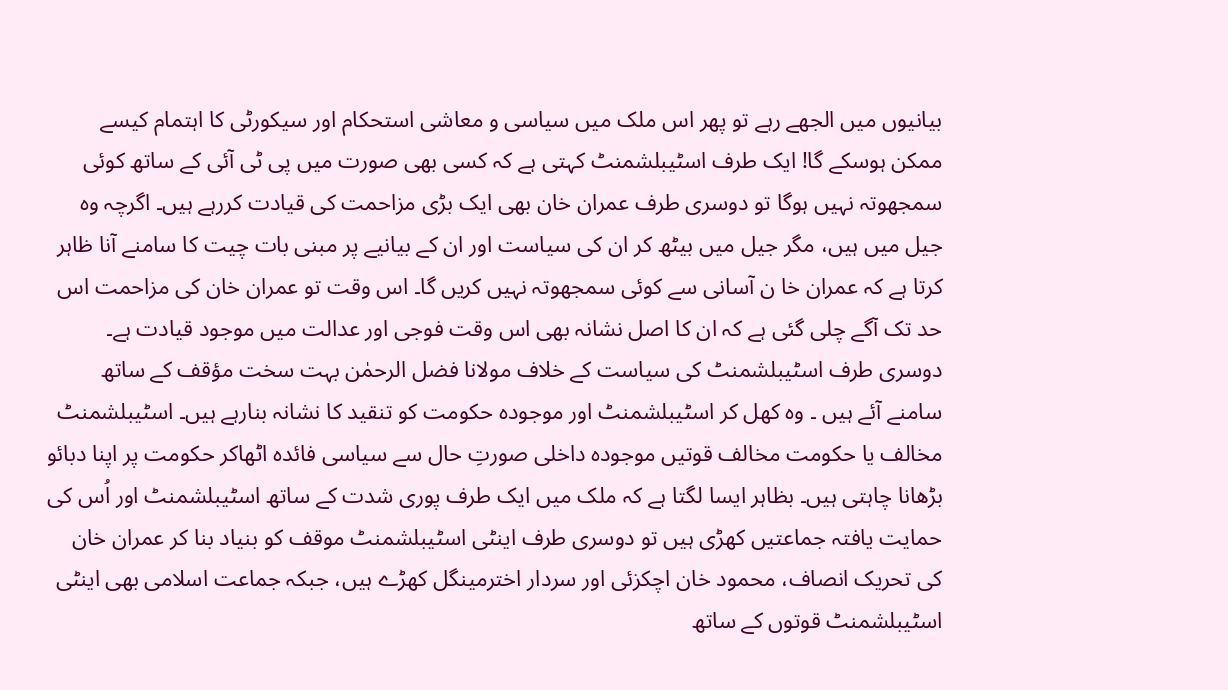بیانیوں میں الجھے رہے تو پھر اس ملک میں سیاسی و معاشی استحکام اور سیکورٹی کا اہتمام کیسے ممکن ہوسکے گا! ایک طرف اسٹیبلشمنٹ کہتی ہے کہ کسی بھی صورت میں پی ٹی آئی کے ساتھ کوئی سمجھوتہ نہیں ہوگا تو دوسری طرف عمران خان بھی ایک بڑی مزاحمت کی قیادت کررہے ہیں۔ اگرچہ وہ جیل میں ہیں، مگر جیل میں بیٹھ کر ان کی سیاست اور ان کے بیانیے پر مبنی بات چیت کا سامنے آنا ظاہر کرتا ہے کہ عمران خا ن آسانی سے کوئی سمجھوتہ نہیں کریں گا۔ اس وقت تو عمران خان کی مزاحمت اس حد تک آگے چلی گئی ہے کہ ان کا اصل نشانہ بھی اس وقت فوجی اور عدالت میں موجود قیادت ہے۔ دوسری طرف اسٹیبلشمنٹ کی سیاست کے خلاف مولانا فضل الرحمٰن بہت سخت مؤقف کے ساتھ سامنے آئے ہیں ۔ وہ کھل کر اسٹیبلشمنٹ اور موجودہ حکومت کو تنقید کا نشانہ بنارہے ہیں۔ اسٹیبلشمنٹ مخالف یا حکومت مخالف قوتیں موجودہ داخلی صورتِ حال سے سیاسی فائدہ اٹھاکر حکومت پر اپنا دبائو بڑھانا چاہتی ہیں۔ بظاہر ایسا لگتا ہے کہ ملک میں ایک طرف پوری شدت کے ساتھ اسٹیبلشمنٹ اور اُس کی حمایت یافتہ جماعتیں کھڑی ہیں تو دوسری طرف اینٹی اسٹیبلشمنٹ موقف کو بنیاد بنا کر عمران خان کی تحریک انصاف، محمود خان اچکزئی اور سردار اخترمینگل کھڑے ہیں، جبکہ جماعت اسلامی بھی اینٹی اسٹیبلشمنٹ قوتوں کے ساتھ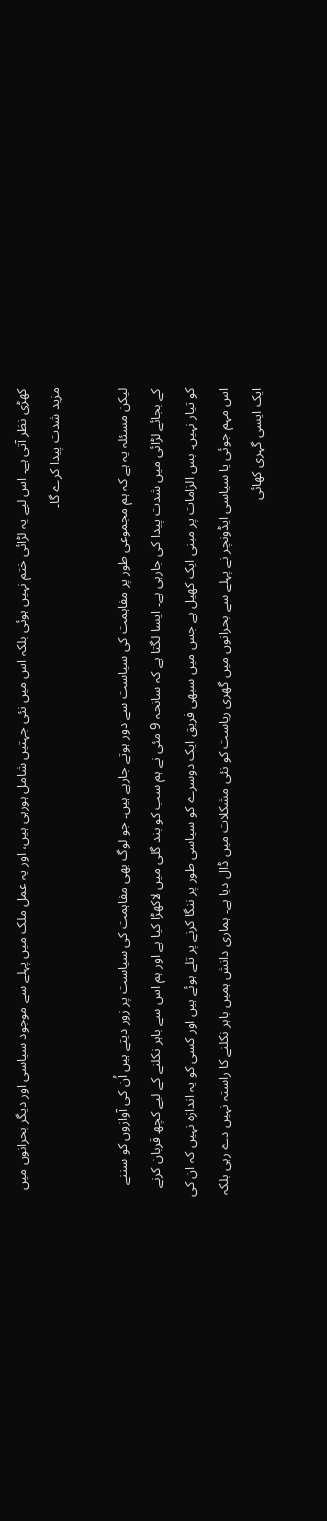کھڑی نظر آتی ہے۔ اس لیے یہ لڑائی ختم نہیں ہوئی بلکہ اس میں نئی جہتیں شامل ہورہی ہیں، اور یہ عمل ملک میں پہلے سے موجود سیاسی اور دیگر بحرانوں میں مزید شدت پیدا کرے گا۔

لیکن مسئلہ یہ ہے کہ ہم مجموعی طور پر مفاہمت کی سیاست سے دور ہوتے جارہے ہیں۔ جو لوگ بھی مفاہمت کی سیاست پر زور دیتے ہیں اُن کی آوازوں کو سننے کے بجائے لڑائی میں شدت پیدا کی جارہی ہے۔ ایسا لگتا ہے کہ سانحہ 9 مئی نے ہم سب کو بند گلی میں لاکھڑا کیا ہے اور ہم اس سے باہر نکلنے کے لیے کچھ قربان کرنے کو تیار نہیں۔ بس الزامات پر مبنی ایک کھیل ہے جس میں سبھی فریق ایک دوسرے کو سیاسی طور پر ننگا کرنے پر تلے ہوئے ہیں اور کسی کو یہ اندازہ نہیں کہ ان کی اس مہم جوئی یا سیاسی ایڈونچر نے پہلے سے بحرانوں میں گھری ریاست کو نئی مشکلات میں ڈال دیا ہے۔ ہماری دانش ہمیں باہر نکلنے کا راستہ نہیں دے رہی بلکہ ایک ایسی گہری کھائی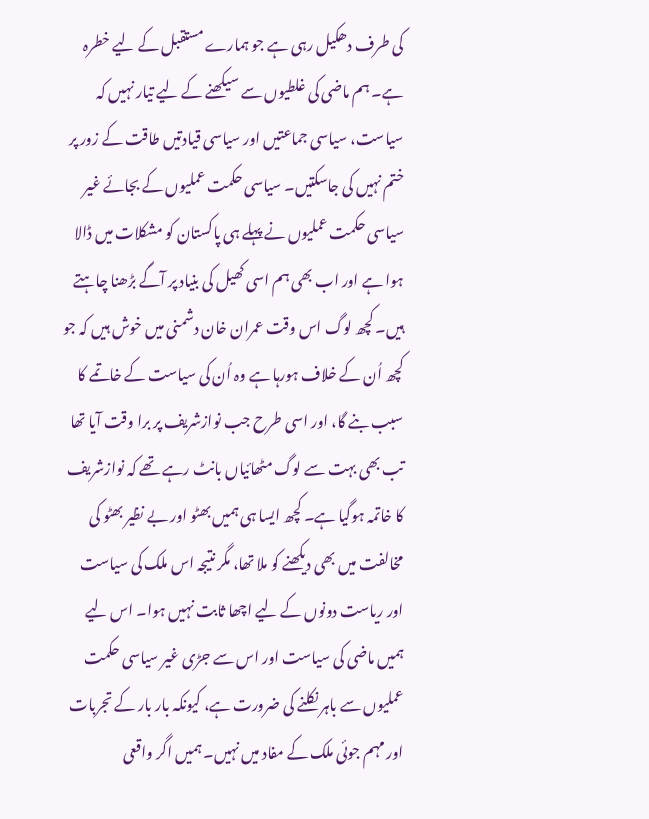کی طرف دھکیل رہی ہے جو ہمارے مستقبل کے لیے خطرہ ہے۔ ہم ماضی کی غلطیوں سے سیکھنے کے لیے تیار نہیں کہ سیاست، سیاسی جماعتیں اور سیاسی قیادتیں طاقت کے زور پر ختم نہیں کی جاسکتیں۔ سیاسی حکمت عملیوں کے بجائے غیر سیاسی حکمت عملیوں نے پہلے ہی پاکستان کو مشکلات میں ڈالا ہوا ہے اور اب بھی ہم اسی کھیل کی بنیاد پر آگے بڑھنا چاہتے ہیں۔ کچھ لوگ اس وقت عمران خان دشمنی میں خوش ہیں کہ جو کچھ اُن کے خلاف ہورہا ہے وہ اُن کی سیاست کے خاتمے کا سبب بنے گا، اور اسی طرح جب نوازشریف پر برا وقت آیا تھا تب بھی بہت سے لوگ مٹھائیاں بانٹ رہے تھے کہ نوازشریف کا خاتمہ ہوگیا ہے۔ کچھ ایسا ہی ہمیں بھٹو اور بے نظیر بھٹو کی مخالفت میں بھی دیکھنے کو ملا تھا، مگر نتیجہ اس ملک کی سیاست اور ریاست دونوں کے لیے اچھا ثابت نہیں ہوا۔ اس لیے ہمیں ماضی کی سیاست اور اس سے جڑی غیر سیاسی حکمت عملیوں سے باہر نکلنے کی ضرورت ہے، کیونکہ بار بار کے تجربات اور مہم جوئی ملک کے مفاد میں نہیں۔ ہمیں اگر واقعی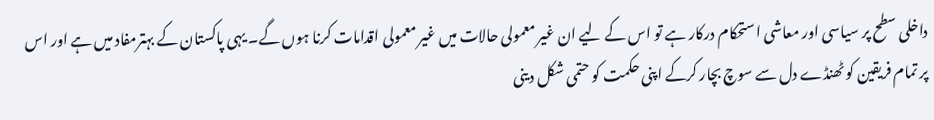داخلی سطح پر سیاسی اور معاشی استحکام درکار ہے تو اس کے لیے ان غیر معمولی حالات میں غیر معمولی اقدامات کرنا ہوں گے۔ یہی پاکستان کے بہترمفاد میں ہے اور اس پر تمام فریقین کو ٹھنڈے دل سے سوچ بچار کرکے اپنی حکمت کو حتمی شکل دینی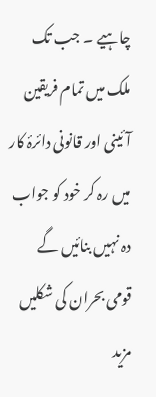چاہیے ۔ جب تک ملک میں تمام فریقین آئینی اور قانونی دائرۂ کار میں رہ کر خود کو جواب دہ نہیں بنائیں گے قومی بحران کی شکلیں مزید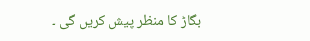بگاڑ کا منظر پیش کریں گی ۔